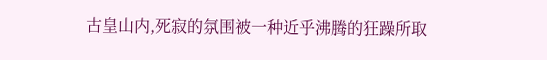古皇山内,死寂的氛围被一种近乎沸腾的狂躁所取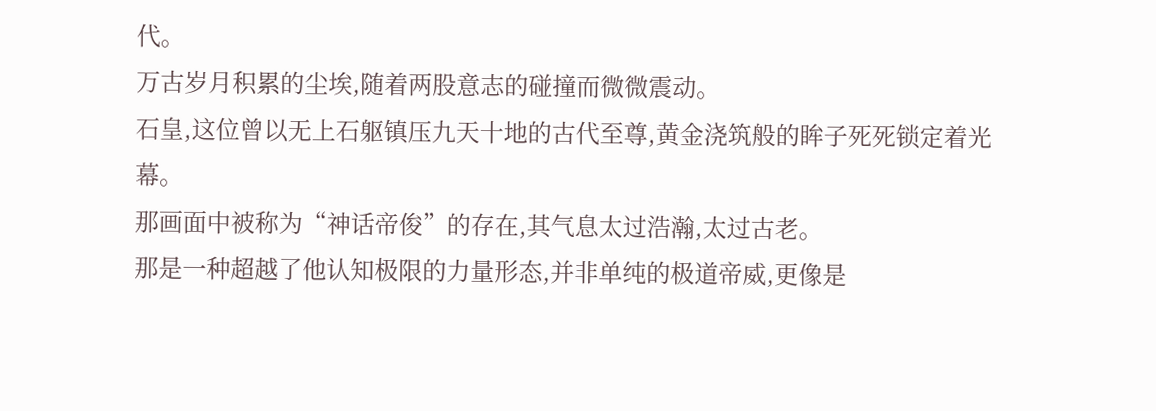代。
万古岁月积累的尘埃,随着两股意志的碰撞而微微震动。
石皇,这位曾以无上石躯镇压九天十地的古代至尊,黄金浇筑般的眸子死死锁定着光幕。
那画面中被称为“神话帝俊”的存在,其气息太过浩瀚,太过古老。
那是一种超越了他认知极限的力量形态,并非单纯的极道帝威,更像是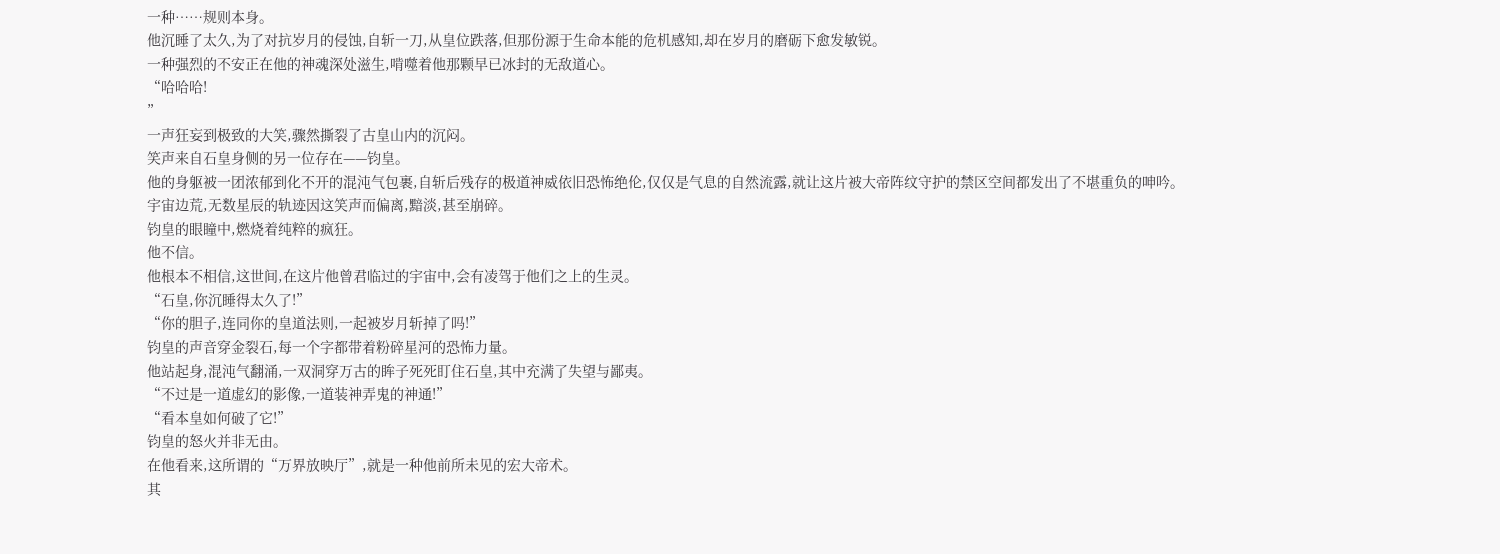一种……规则本身。
他沉睡了太久,为了对抗岁月的侵蚀,自斩一刀,从皇位跌落,但那份源于生命本能的危机感知,却在岁月的磨砺下愈发敏锐。
一种强烈的不安正在他的神魂深处滋生,啃噬着他那颗早已冰封的无敌道心。
“哈哈哈!
”
一声狂妄到极致的大笑,骤然撕裂了古皇山内的沉闷。
笑声来自石皇身侧的另一位存在——钧皇。
他的身躯被一团浓郁到化不开的混沌气包裹,自斩后残存的极道神威依旧恐怖绝伦,仅仅是气息的自然流露,就让这片被大帝阵纹守护的禁区空间都发出了不堪重负的呻吟。
宇宙边荒,无数星辰的轨迹因这笑声而偏离,黯淡,甚至崩碎。
钧皇的眼瞳中,燃烧着纯粹的疯狂。
他不信。
他根本不相信,这世间,在这片他曾君临过的宇宙中,会有凌驾于他们之上的生灵。
“石皇,你沉睡得太久了!”
“你的胆子,连同你的皇道法则,一起被岁月斩掉了吗!”
钧皇的声音穿金裂石,每一个字都带着粉碎星河的恐怖力量。
他站起身,混沌气翻涌,一双洞穿万古的眸子死死盯住石皇,其中充满了失望与鄙夷。
“不过是一道虚幻的影像,一道装神弄鬼的神通!”
“看本皇如何破了它!”
钧皇的怒火并非无由。
在他看来,这所谓的“万界放映厅”,就是一种他前所未见的宏大帝术。
其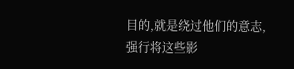目的,就是绕过他们的意志,强行将这些影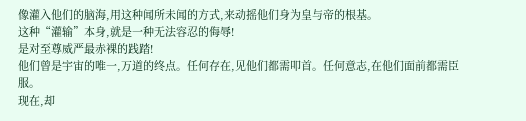像灌入他们的脑海,用这种闻所未闻的方式,来动摇他们身为皇与帝的根基。
这种“灌输”本身,就是一种无法容忍的侮辱!
是对至尊威严最赤裸的践踏!
他们曾是宇宙的唯一,万道的终点。任何存在,见他们都需叩首。任何意志,在他们面前都需臣服。
现在,却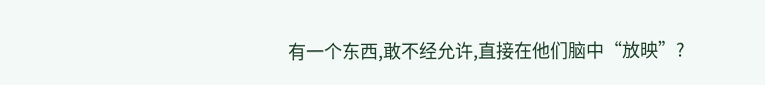有一个东西,敢不经允许,直接在他们脑中“放映”?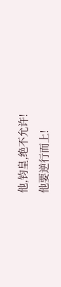他,钧皇,绝不允许!
他要逆行而上!